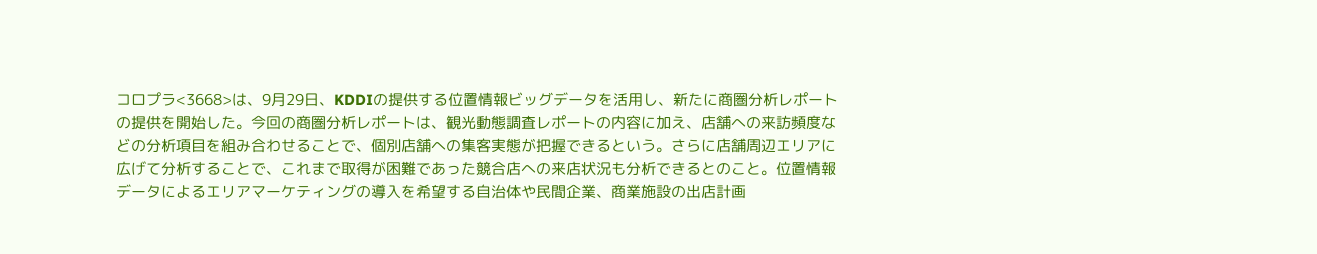コロプラ<3668>は、9月29日、KDDIの提供する位置情報ビッグデータを活用し、新たに商圏分析レポートの提供を開始した。今回の商圏分析レポートは、観光動態調査レポートの内容に加え、店舗への来訪頻度などの分析項目を組み合わせることで、個別店舗への集客実態が把握できるという。さらに店舗周辺エリアに広げて分析することで、これまで取得が困難であった競合店への来店状況も分析できるとのこと。位置情報データによるエリアマーケティングの導入を希望する自治体や民間企業、商業施設の出店計画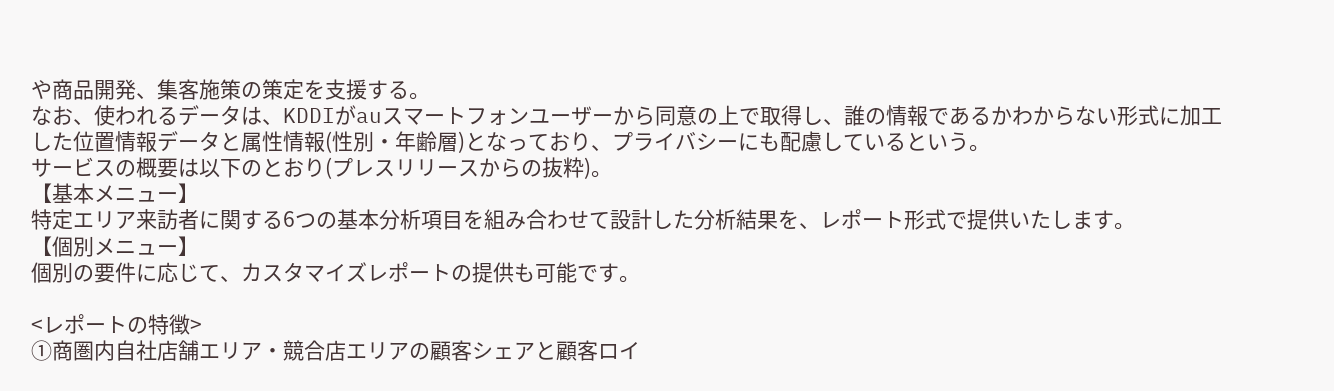や商品開発、集客施策の策定を支援する。
なお、使われるデータは、KDDIがauスマートフォンユーザーから同意の上で取得し、誰の情報であるかわからない形式に加工した位置情報データと属性情報(性別・年齢層)となっており、プライバシーにも配慮しているという。
サービスの概要は以下のとおり(プレスリリースからの抜粋)。
【基本メニュー】
特定エリア来訪者に関する6つの基本分析項目を組み合わせて設計した分析結果を、レポート形式で提供いたします。
【個別メニュー】
個別の要件に応じて、カスタマイズレポートの提供も可能です。

<レポートの特徴>
①商圏内自社店舗エリア・競合店エリアの顧客シェアと顧客ロイ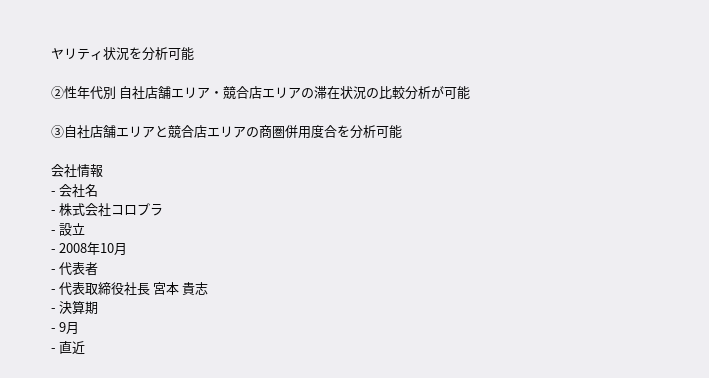ヤリティ状況を分析可能

②性年代別 自社店舗エリア・競合店エリアの滞在状況の比較分析が可能

③自社店舗エリアと競合店エリアの商圏併用度合を分析可能

会社情報
- 会社名
- 株式会社コロプラ
- 設立
- 2008年10月
- 代表者
- 代表取締役社長 宮本 貴志
- 決算期
- 9月
- 直近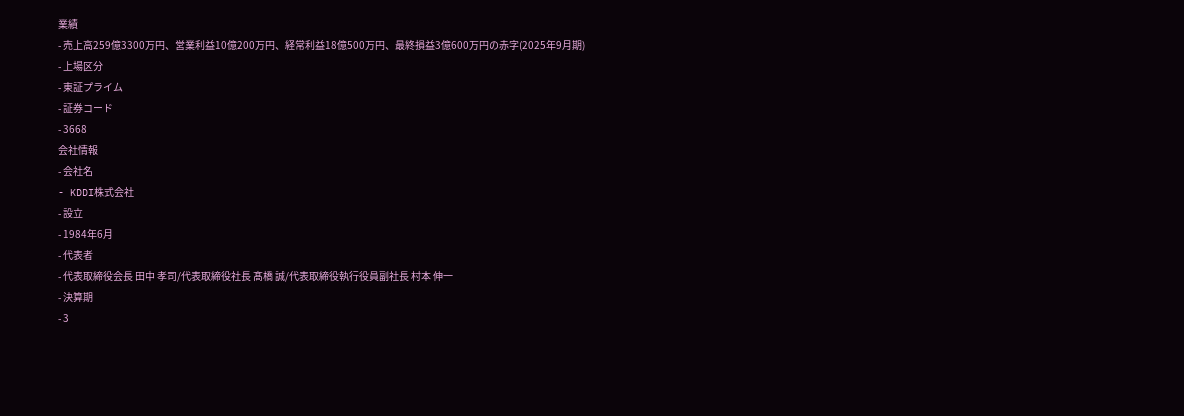業績
- 売上高259億3300万円、営業利益10億200万円、経常利益18億500万円、最終損益3億600万円の赤字(2025年9月期)
- 上場区分
- 東証プライム
- 証券コード
- 3668
会社情報
- 会社名
- KDDI株式会社
- 設立
- 1984年6月
- 代表者
- 代表取締役会長 田中 孝司/代表取締役社長 髙橋 誠/代表取締役執行役員副社長 村本 伸一
- 決算期
- 3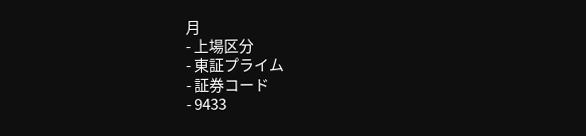月
- 上場区分
- 東証プライム
- 証券コード
- 9433